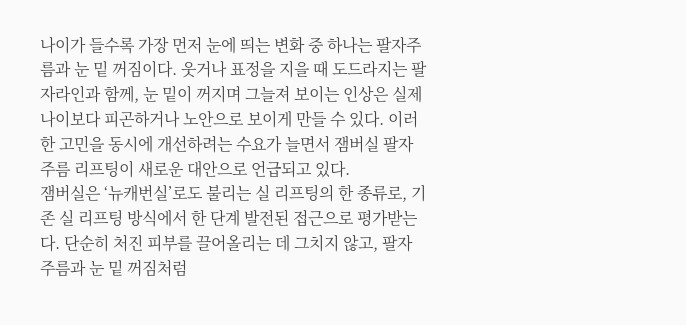나이가 들수록 가장 먼저 눈에 띄는 변화 중 하나는 팔자주름과 눈 밑 꺼짐이다. 웃거나 표정을 지을 때 도드라지는 팔자라인과 함께, 눈 밑이 꺼지며 그늘져 보이는 인상은 실제 나이보다 피곤하거나 노안으로 보이게 만들 수 있다. 이러한 고민을 동시에 개선하려는 수요가 늘면서 잼버실 팔자주름 리프팅이 새로운 대안으로 언급되고 있다.
잼버실은 ‘뉴캐번실’로도 불리는 실 리프팅의 한 종류로, 기존 실 리프팅 방식에서 한 단계 발전된 접근으로 평가받는다. 단순히 처진 피부를 끌어올리는 데 그치지 않고, 팔자주름과 눈 밑 꺼짐처럼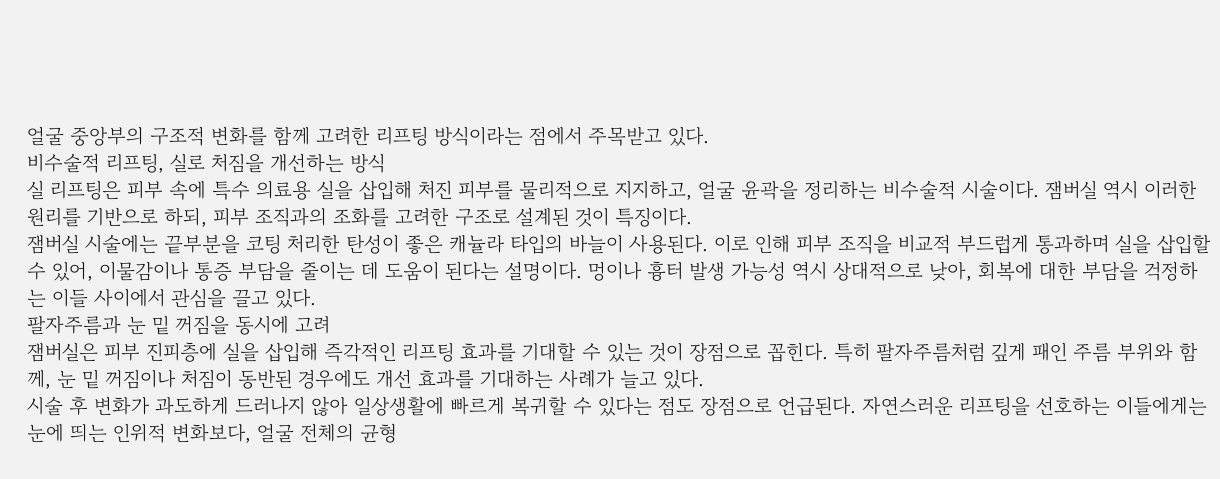얼굴 중앙부의 구조적 변화를 함께 고려한 리프팅 방식이라는 점에서 주목받고 있다.
비수술적 리프팅, 실로 처짐을 개선하는 방식
실 리프팅은 피부 속에 특수 의료용 실을 삽입해 처진 피부를 물리적으로 지지하고, 얼굴 윤곽을 정리하는 비수술적 시술이다. 잼버실 역시 이러한 원리를 기반으로 하되, 피부 조직과의 조화를 고려한 구조로 설계된 것이 특징이다.
잼버실 시술에는 끝부분을 코팅 처리한 탄성이 좋은 캐뉼라 타입의 바늘이 사용된다. 이로 인해 피부 조직을 비교적 부드럽게 통과하며 실을 삽입할 수 있어, 이물감이나 통증 부담을 줄이는 데 도움이 된다는 설명이다. 멍이나 흉터 발생 가능성 역시 상대적으로 낮아, 회복에 대한 부담을 걱정하는 이들 사이에서 관심을 끌고 있다.
팔자주름과 눈 밑 꺼짐을 동시에 고려
잼버실은 피부 진피층에 실을 삽입해 즉각적인 리프팅 효과를 기대할 수 있는 것이 장점으로 꼽힌다. 특히 팔자주름처럼 깊게 패인 주름 부위와 함께, 눈 밑 꺼짐이나 처짐이 동반된 경우에도 개선 효과를 기대하는 사례가 늘고 있다.
시술 후 변화가 과도하게 드러나지 않아 일상생활에 빠르게 복귀할 수 있다는 점도 장점으로 언급된다. 자연스러운 리프팅을 선호하는 이들에게는 눈에 띄는 인위적 변화보다, 얼굴 전체의 균형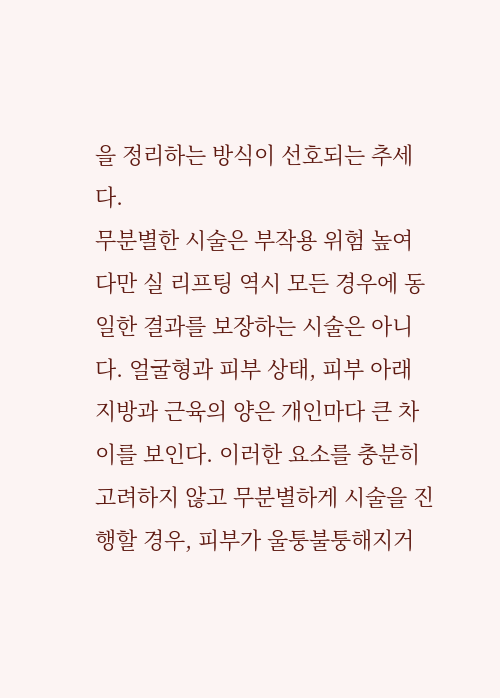을 정리하는 방식이 선호되는 추세다.
무분별한 시술은 부작용 위험 높여
다만 실 리프팅 역시 모든 경우에 동일한 결과를 보장하는 시술은 아니다. 얼굴형과 피부 상태, 피부 아래 지방과 근육의 양은 개인마다 큰 차이를 보인다. 이러한 요소를 충분히 고려하지 않고 무분별하게 시술을 진행할 경우, 피부가 울퉁불퉁해지거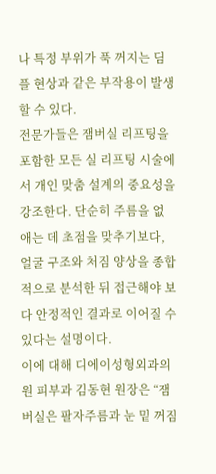나 특정 부위가 푹 꺼지는 딤플 현상과 같은 부작용이 발생할 수 있다.
전문가들은 잼버실 리프팅을 포함한 모든 실 리프팅 시술에서 개인 맞춤 설계의 중요성을 강조한다. 단순히 주름을 없애는 데 초점을 맞추기보다, 얼굴 구조와 처짐 양상을 종합적으로 분석한 뒤 접근해야 보다 안정적인 결과로 이어질 수 있다는 설명이다.
이에 대해 디에이성형외과의원 피부과 김동현 원장은 “잼버실은 팔자주름과 눈 밑 꺼짐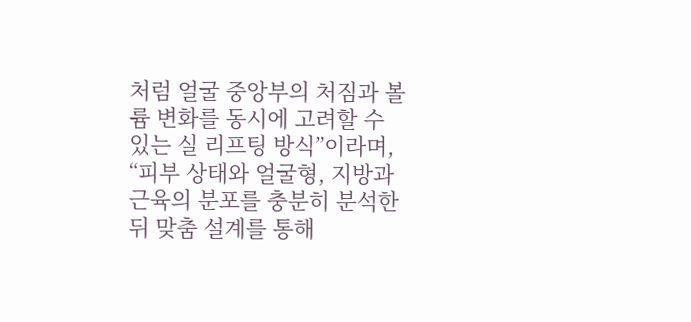처럼 얼굴 중앙부의 처짐과 볼륨 변화를 동시에 고려할 수 있는 실 리프팅 방식”이라며, “피부 상태와 얼굴형, 지방과 근육의 분포를 충분히 분석한 뒤 맞춤 설계를 통해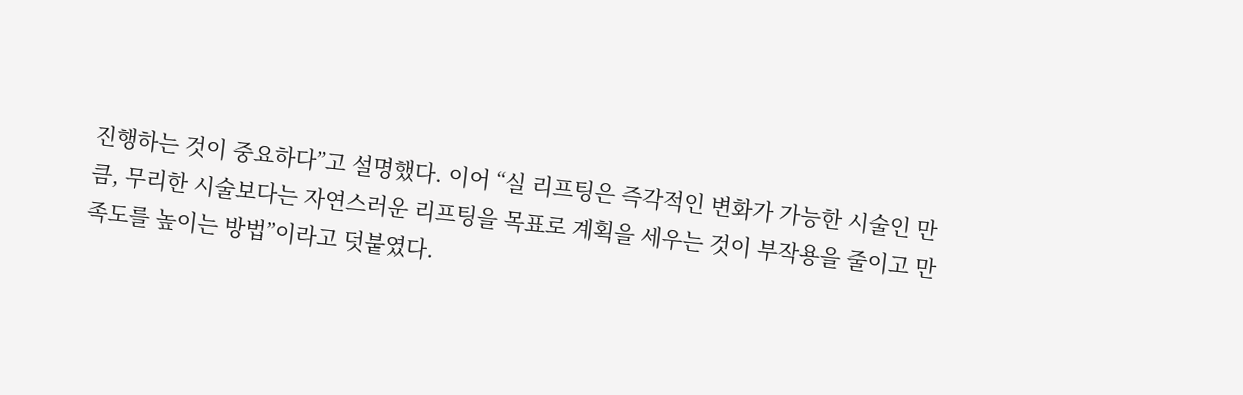진행하는 것이 중요하다”고 설명했다. 이어 “실 리프팅은 즉각적인 변화가 가능한 시술인 만큼, 무리한 시술보다는 자연스러운 리프팅을 목표로 계획을 세우는 것이 부작용을 줄이고 만족도를 높이는 방법”이라고 덧붙였다.